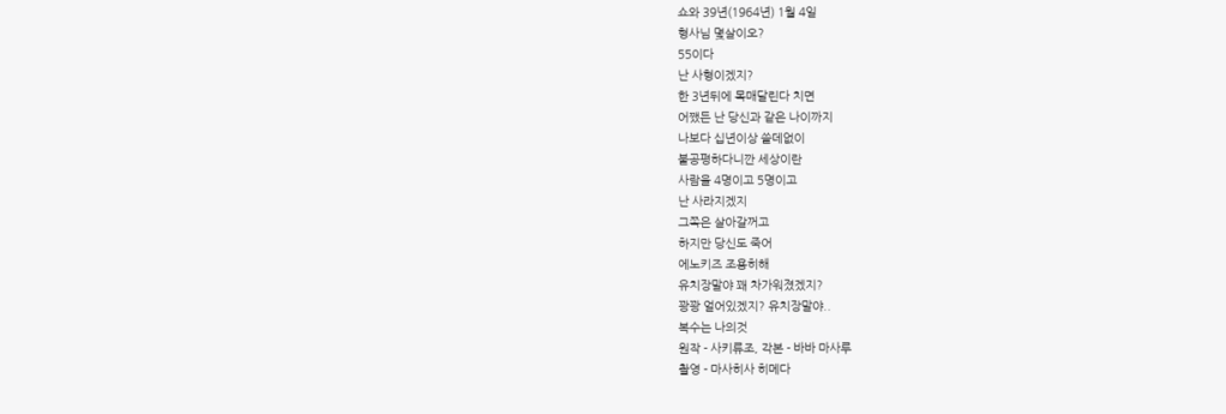쇼와 39년(1964년) 1월 4일
형사님 몇살이오?
55이다
난 사형이겠지?
한 3년뒤에 목매달린다 치면
어쨌든 난 당신과 같은 나이까지
나보다 십년이상 쓸데없이
불공평하다니깐 세상이란
사람을 4명이고 5명이고
난 사라지겠지
그쪽은 살아갈꺼고
하지만 당신도 죽어
에노키즈 조용히해
유치장말야 꽤 차가워졌겠지?
꽝꽝 얼어있겠지? 유치장말야..
복수는 나의것
원작 - 사키류조, 각본 - 바바 마사루
촬영 - 마사히사 히메다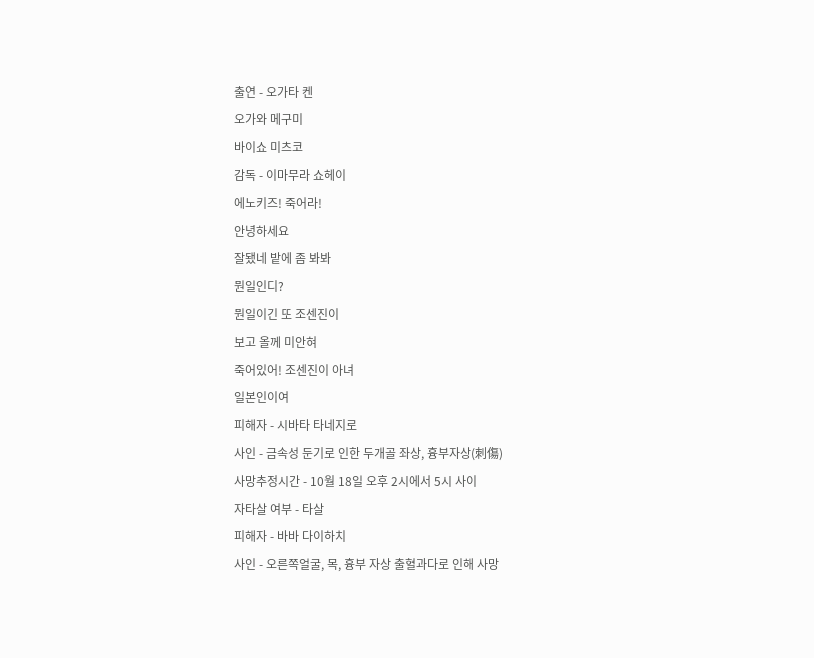출연 - 오가타 켄
오가와 메구미
바이쇼 미츠코
감독 - 이마무라 쇼헤이
에노키즈! 죽어라!
안녕하세요
잘됐네 밭에 좀 봐봐
뭔일인디?
뭔일이긴 또 조센진이
보고 올께 미안혀
죽어있어! 조센진이 아녀
일본인이여
피해자 - 시바타 타네지로
사인 - 금속성 둔기로 인한 두개골 좌상, 흉부자상(刺傷)
사망추정시간 - 10월 18일 오후 2시에서 5시 사이
자타살 여부 - 타살
피해자 - 바바 다이하치
사인 - 오른쪽얼굴, 목, 흉부 자상 출혈과다로 인해 사망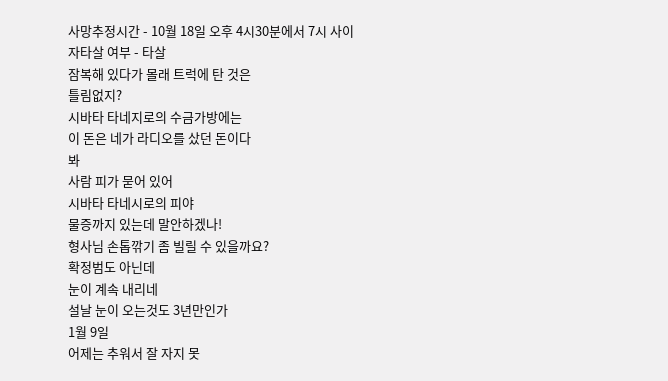사망추정시간 - 10월 18일 오후 4시30분에서 7시 사이
자타살 여부 - 타살
잠복해 있다가 몰래 트럭에 탄 것은
틀림없지?
시바타 타네지로의 수금가방에는
이 돈은 네가 라디오를 샀던 돈이다
봐
사람 피가 묻어 있어
시바타 타네시로의 피야
물증까지 있는데 말안하겠나!
형사님 손톱깎기 좀 빌릴 수 있을까요?
확정범도 아닌데
눈이 계속 내리네
설날 눈이 오는것도 3년만인가
1월 9일
어제는 추워서 잘 자지 못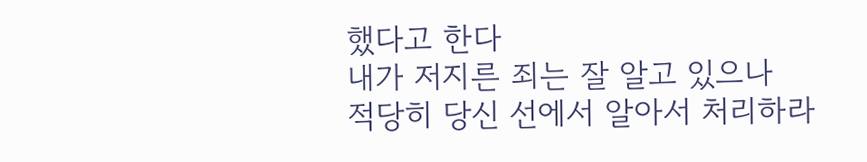했다고 한다
내가 저지른 죄는 잘 알고 있으나
적당히 당신 선에서 알아서 처리하라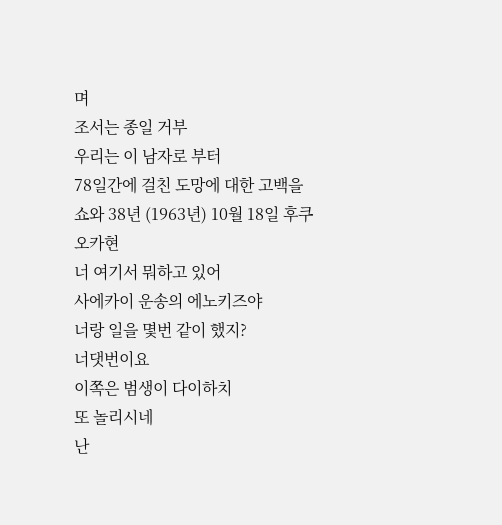며
조서는 종일 거부
우리는 이 남자로 부터
78일간에 걸친 도망에 대한 고백을
쇼와 38년 (1963년) 10월 18일 후쿠오카현
너 여기서 뭐하고 있어
사에카이 운송의 에노키즈야
너랑 일을 몇번 같이 했지?
너댓번이요
이쪽은 범생이 다이하치
또 놀리시네
난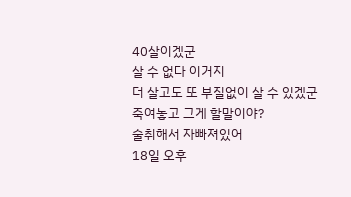40살이겠군
살 수 없다 이거지
더 살고도 또 부질없이 살 수 있겠군
죽여놓고 그게 할말이야?
술취해서 자빠져있어
18일 오후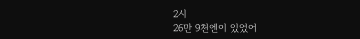2시
26만 9천엔이 있었어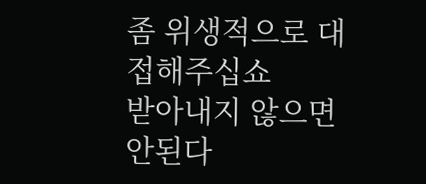좀 위생적으로 대접해주십쇼
받아내지 않으면 안된다